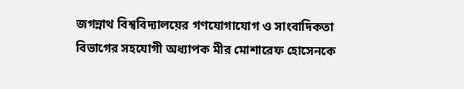জগন্নাথ বিশ্ববিদ্যালয়ের গণযোগাযোগ ও সাংবাদিকতা বিভাগের সহযোগী অধ্যাপক মীর মোশারেফ হোসেনকে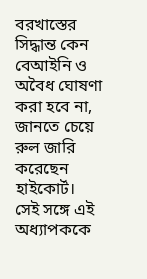বরখাস্তের সিদ্ধান্ত কেন বেআইনি ও অবৈধ ঘোষণা করা হবে না, জানতে চেয়ে রুল জারি করেছেন হাইকোর্ট। সেই সঙ্গে এই অধ্যাপককে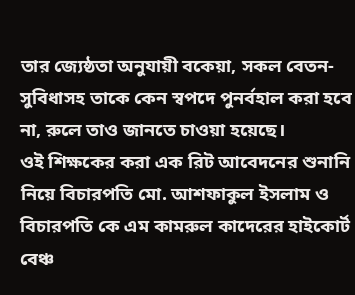তার জ্যেষ্ঠতা অনুযায়ী বকেয়া, সকল বেতন-সুবিধাসহ তাকে কেন স্বপদে পুনর্বহাল করা হবে না, রুলে তাও জানতে চাওয়া হয়েছে।
ওই শিক্ষকের করা এক রিট আবেদনের শুনানি নিয়ে বিচারপতি মো. আশফাকুল ইসলাম ও বিচারপতি কে এম কামরুল কাদেরের হাইকোর্ট বেঞ্চ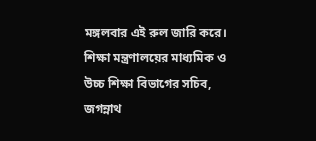মঙ্গলবার এই রুল জারি করে।
শিক্ষা মন্ত্রণালয়ের মাধ্যমিক ও উচ্চ শিক্ষা বিভাগের সচিব, জগন্নাথ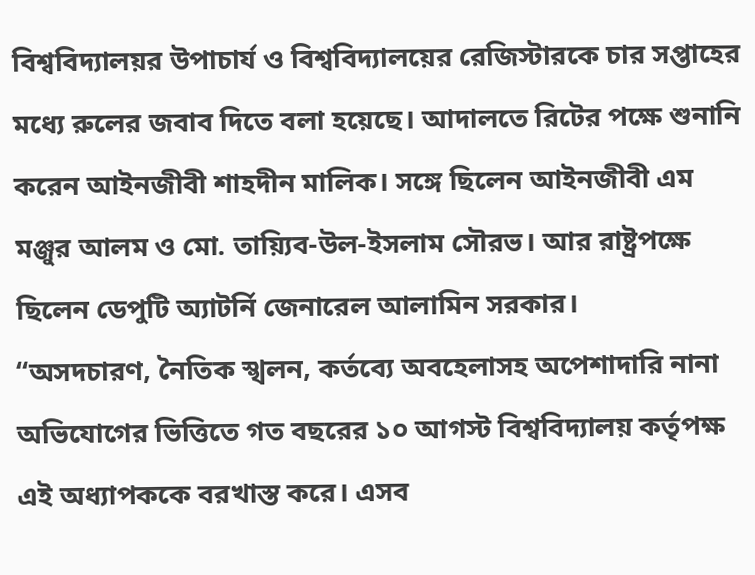বিশ্ববিদ্যালয়র উপাচার্য ও বিশ্ববিদ্যালয়ের রেজিস্টারকে চার সপ্তাহের মধ্যে রুলের জবাব দিতে বলা হয়েছে। আদালতে রিটের পক্ষে শুনানি করেন আইনজীবী শাহদীন মালিক। সঙ্গে ছিলেন আইনজীবী এম মঞ্জুর আলম ও মো. তায়্যিব-উল-ইসলাম সৌরভ। আর রাষ্ট্রপক্ষে ছিলেন ডেপুটি অ্যাটর্নি জেনারেল আলামিন সরকার।
“অসদচারণ, নৈতিক স্খলন, কর্তব্যে অবহেলাসহ অপেশাদারি নানা অভিযোগের ভিত্তিতে গত বছরের ১০ আগস্ট বিশ্ববিদ্যালয় কর্তৃপক্ষ এই অধ্যাপককে বরখাস্ত করে। এসব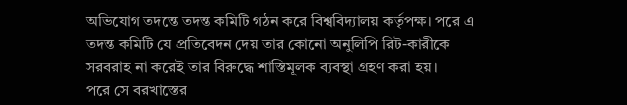অভিযোগ তদন্তে তদন্ত কমিটি গঠন করে বিশ্ববিদ্যালয় কর্তৃপক্ষ। পরে এ তদন্ত কমিটি যে প্রতিবেদন দেয় তার কোনো অনুলিপি রিট-কারীকে সরবরাহ না করেই তার বিরুদ্ধে শাস্তিমূলক ব্যবস্থা গ্রহণ করা হয়।
পরে সে বরখাস্তের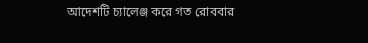আদেশটি চ্যালেঞ্জ করে গত রোববার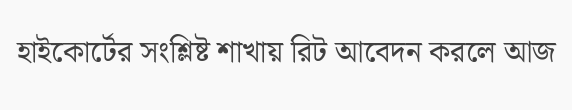হাইকোর্টের সংশ্লিষ্ট শাখায় রিট আবেদন করলে আজ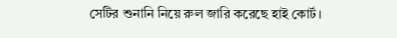সেটির শুনানি নিয়ে রুল জারি করেছে হাই কোর্ট।